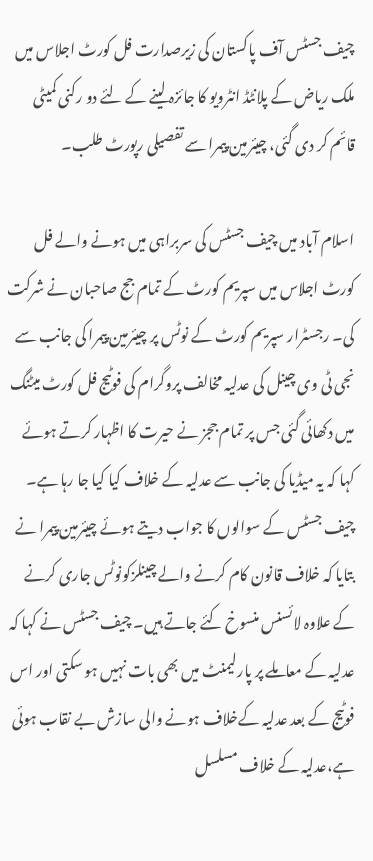چیف جسٹس آف پاکستان کی زیرصدارت فل کورٹ اجلاس میں ملک ریاض کے پلانٹڈ انٹرویو کا جائزہ لینے کے لئے دو رکنی کمیٹی قائم کر دی گئی، چیئرمین پیمرا سے تفصیلی رپورٹ طلب۔

اسلام آباد میں چیف جسٹس کی سربراہی میں ہونے والے فل کورٹ اجلاس میں سپریم کورٹ کے تمام جج صاحبان نے شرکت کی۔ رجسٹرار سپریم کورٹ کے نوٹس پر چیئرمین پیمرا کی جانب سے نجی ٹی وی چینل کی عدلیہ مخالف پروگرام کی فوٹیج فل کورٹ میٹنگ میں دکھائی گئی جس پر تمام ججز نے حیرت کا اظہار کرتے ہوئے کہا کہ یہ میڈیا کی جانب سے عدلیہ کے خلاف کیا کیا جا رہا ہے۔ چیف جسٹس کے سوالوں کا جواب دیتے ہوئے چیئرمین پیمرا نے بتایا کہ خلاف قانون کام کرنے والے چینلزکونوٹس جاری کرنے کے علاوہ لائسنس منسوخ کئے جاتے ہیں۔ چیف جسٹس نے کہا کہ عدلیہ کے معاملے پر پارلیمنٹ میں بھی بات نہیں ہو سکتی اور اس فوٹیج کے بعد عدلیہ کےخلاف ہونے والی سازش بے نقاب ہوئی ہے،عدلیہ کے خلاف مسلسل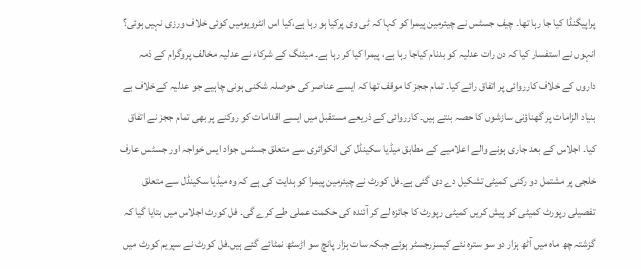پراپیگنڈا کیا جا رہا تھا۔ چیف جسٹس نے چیئرمین پیمرا کو کہا کہ ٹی وی پرکیا ہو رہا ہے،کیا اس انٹرویومیں کوئی خلاف ورزی نہیں ہوئی؟ انہوں نے استفسار کیا کہ دن رات عدلیہ کو بدنام کیاجا رہا ہے، پیمرا کیا کر رہا ہے۔ میٹنگ کے شرکاء نے عدلیہ مخالف پروگرام کے ذمہ داروں کے خلاف کارروائی پر اتفاق رائے کیا۔ تمام ججز کا موقف تھا کہ ایسے عناصر کی حوصلہ شکنی ہونی چاہیے جو عدلیہ کےخلاف بے بنیاد الزامات پر گھناؤنی سازشوں کا حصہ بنتے ہیں۔ کارروائی کے ذریعے مستقبل میں ایسے اقدامات کو روکنے پر بھی تمام ججز نے اتفاق کیا۔ اجلاس کے بعد جاری ہونے والے اعلامیے کے مطابق میڈیا سکینڈل کی انکوائری سے متعلق جسٹس جواد ایس خواجہ اور جسٹس عارف خلجی پر مشتمل دو رکنی کمیٹی تشکیل دے دی گئی ہے۔فل کورٹ نے چیئرمین پیمرا کو ہدایت کی ہے کہ وہ میڈیا سکینڈل سے متعلق تفصیلی رپورٹ کمیٹی کو پیش کریں کمیٹی رپورٹ کا جائزہ لے کر آئندہ کی حکمت عملی طے کرے گی۔ فل کورٹ اجلاس میں بتایا گیا کہ گزشتہ چھ ماہ میں آٹھ ہزار دو سو سترہ نئے کیسزرجسٹر ہوئے جبکہ سات ہزار پانچ سو اڑسٹھ نمٹائے گئے ہیں۔فل کورٹ نے سپریم کورٹ میں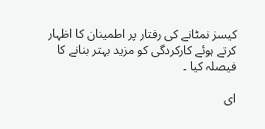کیسز نمٹانے کی رفتار پر اطمینان کا اظہار کرتے ہوئے کارکردگی کو مزید بہتر بنانے کا فیصلہ کیا ۔

ای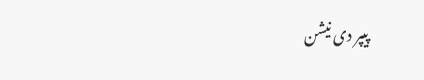پیپر دی نیشن